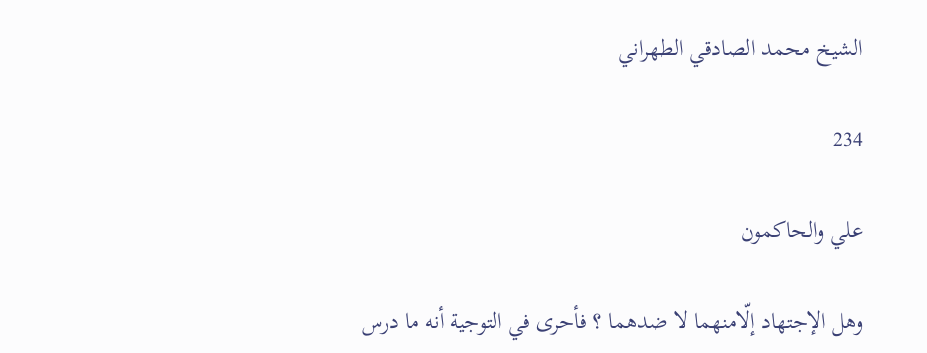الشيخ محمد الصادقي الطهراني

234

علي والحاكمون

وهل الإجتهاد إلّامنهما لا ضدهما ؟ فأحرى في التوجية أنه ما درس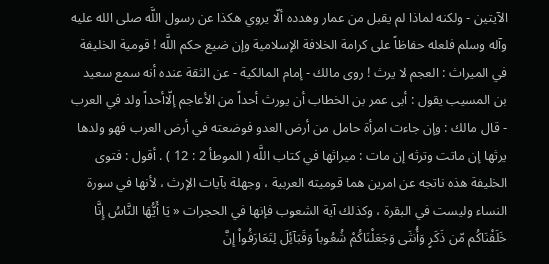الآيتين - ولكنه لماذا لم يقبل من عمار وهدده ألّا يروي هكذا عن رسول اللَّه صلى الله عليه وآله وسلم فلعله حفاظاً على كرامة الخلافة الإسلامية وإن ضيع حكم اللَّه ! قومية الخليفة في الميراث : العجم لا يرث ! روى مالك - إمام المالكية - عن الثقة عنده أنه سمع سعيد بن المسيب يقول : أبى عمر بن الخطاب أن يورث أحداً من الأعاجم إلّاأحداً ولد في العرب - قال مالك : وإن جاءت امرأة حامل من أرض العدو فوضعته في أرض العرب فهو ولدها يرثها إن ماتت وترثه إن مات : ميراثها في كتاب اللَّه ( الموطأ 2 : 12 ) . أقول : فتوى الخليفة هذه ناتجه عن امرين هما قوميته العربية ، وجهلة بآيات الإرث ، لأنها في سورة النساء وليست في البقرة ، وكذلك آية الشعوب فإنها في الحجرات « يَا أَيُّهَا النَّاسُ إِنَّا خَلَقْنَاكُم مّن ذَكَرٍ وَأُنثَى وَجَعَلْنَاكُمْ شُعُوباً وَقَبَآئِلَ لِتَعَارَفُواْ إِنَّ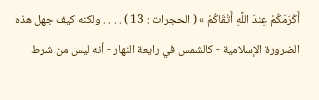أَكْرَمَكُمْ عِندَ اللَّهِ أَتْقَاكُمْ » ( الحجرات : 13 ) . . . . ولكنه كيف جهل هذه الضرورة الإسلامية - كالشمس في رايعة النهار - أنه ليس من شرط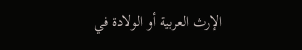الإرث العربية أو الولادة في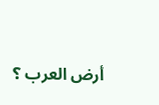أرض العرب ؟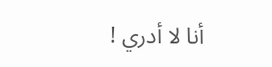أنا لا أدري !